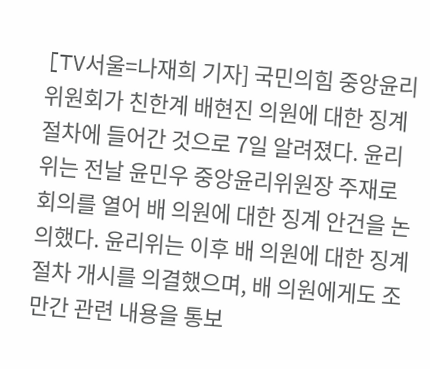[TV서울=나재희 기자] 국민의힘 중앙윤리위원회가 친한계 배현진 의원에 대한 징계 절차에 들어간 것으로 7일 알려졌다. 윤리위는 전날 윤민우 중앙윤리위원장 주재로 회의를 열어 배 의원에 대한 징계 안건을 논의했다. 윤리위는 이후 배 의원에 대한 징계 절차 개시를 의결했으며, 배 의원에게도 조만간 관련 내용을 통보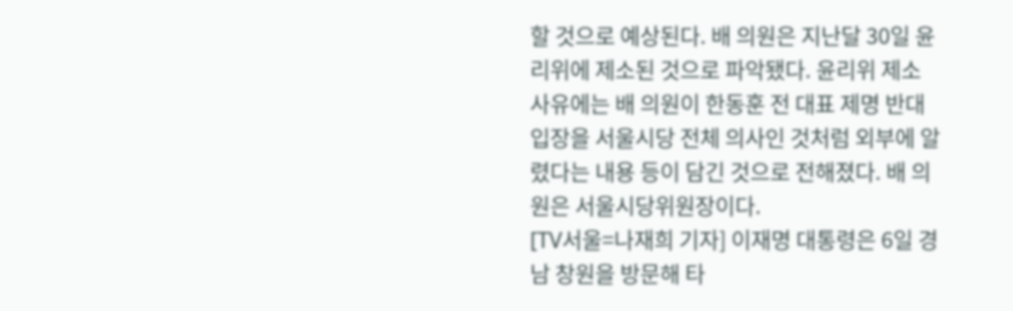할 것으로 예상된다. 배 의원은 지난달 30일 윤리위에 제소된 것으로 파악됐다. 윤리위 제소 사유에는 배 의원이 한동훈 전 대표 제명 반대 입장을 서울시당 전체 의사인 것처럼 외부에 알렸다는 내용 등이 담긴 것으로 전해졌다. 배 의원은 서울시당위원장이다.
[TV서울=나재희 기자] 이재명 대통령은 6일 경남 창원을 방문해 타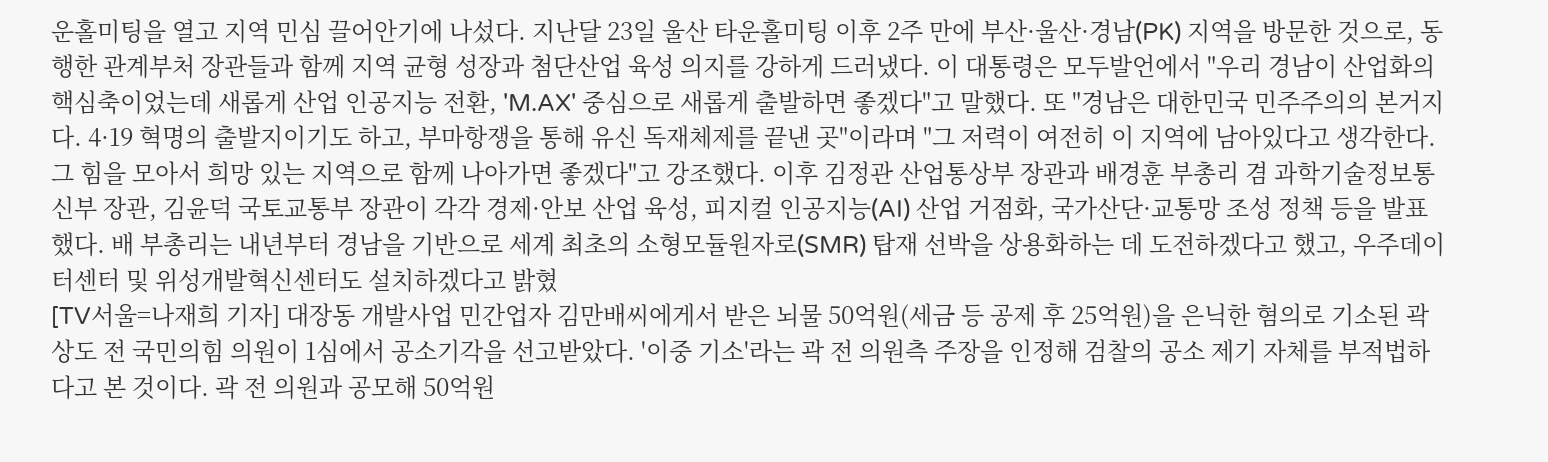운홀미팅을 열고 지역 민심 끌어안기에 나섰다. 지난달 23일 울산 타운홀미팅 이후 2주 만에 부산·울산·경남(PK) 지역을 방문한 것으로, 동행한 관계부처 장관들과 함께 지역 균형 성장과 첨단산업 육성 의지를 강하게 드러냈다. 이 대통령은 모두발언에서 "우리 경남이 산업화의 핵심축이었는데 새롭게 산업 인공지능 전환, 'M.AX' 중심으로 새롭게 출발하면 좋겠다"고 말했다. 또 "경남은 대한민국 민주주의의 본거지다. 4·19 혁명의 출발지이기도 하고, 부마항쟁을 통해 유신 독재체제를 끝낸 곳"이라며 "그 저력이 여전히 이 지역에 남아있다고 생각한다. 그 힘을 모아서 희망 있는 지역으로 함께 나아가면 좋겠다"고 강조했다. 이후 김정관 산업통상부 장관과 배경훈 부총리 겸 과학기술정보통신부 장관, 김윤덕 국토교통부 장관이 각각 경제·안보 산업 육성, 피지컬 인공지능(AI) 산업 거점화, 국가산단·교통망 조성 정책 등을 발표했다. 배 부총리는 내년부터 경남을 기반으로 세계 최초의 소형모듈원자로(SMR) 탑재 선박을 상용화하는 데 도전하겠다고 했고, 우주데이터센터 및 위성개발혁신센터도 설치하겠다고 밝혔
[TV서울=나재희 기자] 대장동 개발사업 민간업자 김만배씨에게서 받은 뇌물 50억원(세금 등 공제 후 25억원)을 은닉한 혐의로 기소된 곽상도 전 국민의힘 의원이 1심에서 공소기각을 선고받았다. '이중 기소'라는 곽 전 의원측 주장을 인정해 검찰의 공소 제기 자체를 부적법하다고 본 것이다. 곽 전 의원과 공모해 50억원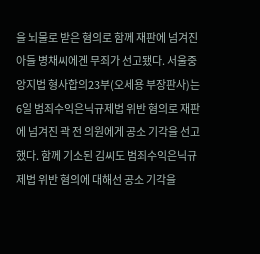을 뇌물로 받은 혐의로 함께 재판에 넘겨진 아들 병채씨에겐 무죄가 선고됐다. 서울중앙지법 형사합의23부(오세용 부장판사)는 6일 범죄수익은닉규제법 위반 혐의로 재판에 넘겨진 곽 전 의원에게 공소 기각을 선고했다. 함께 기소된 김씨도 범죄수익은닉규제법 위반 혐의에 대해선 공소 기각을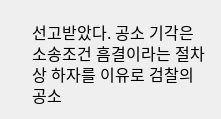선고받았다. 공소 기각은 소송조건 흠결이라는 절차상 하자를 이유로 검찰의 공소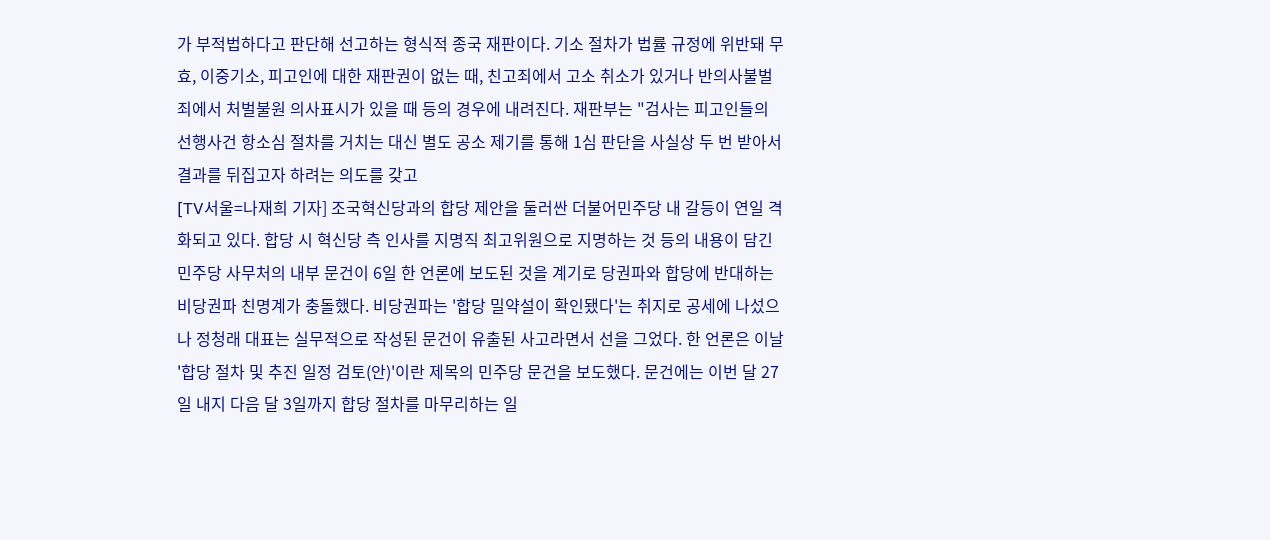가 부적법하다고 판단해 선고하는 형식적 종국 재판이다. 기소 절차가 법률 규정에 위반돼 무효, 이중기소, 피고인에 대한 재판권이 없는 때, 친고죄에서 고소 취소가 있거나 반의사불벌죄에서 처벌불원 의사표시가 있을 때 등의 경우에 내려진다. 재판부는 "검사는 피고인들의 선행사건 항소심 절차를 거치는 대신 별도 공소 제기를 통해 1심 판단을 사실상 두 번 받아서 결과를 뒤집고자 하려는 의도를 갖고
[TV서울=나재희 기자] 조국혁신당과의 합당 제안을 둘러싼 더불어민주당 내 갈등이 연일 격화되고 있다. 합당 시 혁신당 측 인사를 지명직 최고위원으로 지명하는 것 등의 내용이 담긴 민주당 사무처의 내부 문건이 6일 한 언론에 보도된 것을 계기로 당권파와 합당에 반대하는 비당권파 친명계가 충돌했다. 비당권파는 '합당 밀약설이 확인됐다'는 취지로 공세에 나섰으나 정청래 대표는 실무적으로 작성된 문건이 유출된 사고라면서 선을 그었다. 한 언론은 이날 '합당 절차 및 추진 일정 검토(안)'이란 제목의 민주당 문건을 보도했다. 문건에는 이번 달 27일 내지 다음 달 3일까지 합당 절차를 마무리하는 일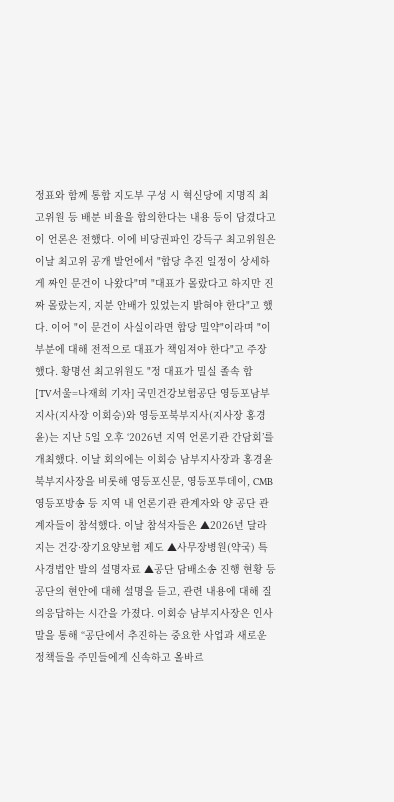정표와 함께 통합 지도부 구성 시 혁신당에 지명직 최고위원 등 배분 비율을 합의한다는 내용 등이 담겼다고 이 언론은 전했다. 이에 비당권파인 강득구 최고위원은 이날 최고위 공개 발언에서 "합당 추진 일정이 상세하게 짜인 문건이 나왔다"며 "대표가 몰랐다고 하지만 진짜 몰랐는지, 지분 안배가 있었는지 밝혀야 한다"고 했다. 이어 "이 문건이 사실이라면 합당 밀약"이라며 "이 부분에 대해 전적으로 대표가 책임져야 한다"고 주장했다. 황명선 최고위원도 "정 대표가 밀실 졸속 합
[TV서울=나재희 기자] 국민건강보험공단 영등포남부지사(지사장 이회승)와 영등포북부지사(지사장 홍경윤)는 지난 5일 오후 ‘2026년 지역 언론기관 간담회’를 개최했다. 이날 회의에는 이회승 남부지사장과 홍경윤 북부지사장을 비롯해 영등포신문, 영등포투데이, CMB영등포방송 등 지역 내 언론기관 관계자와 양 공단 관계자들이 참석했다. 이날 참석자들은 ▲2026년 달라지는 건강·장기요양보험 제도 ▲사무장병원(약국) 특사경법안 발의 설명자료 ▲공단 담배소송 진행 현황 등 공단의 현안에 대해 설명을 듣고, 관련 내용에 대해 질의응답하는 시간을 가졌다. 이회승 남부지사장은 인사말을 통해 “공단에서 추진하는 중요한 사업과 새로운 정책들을 주민들에게 신속하고 올바르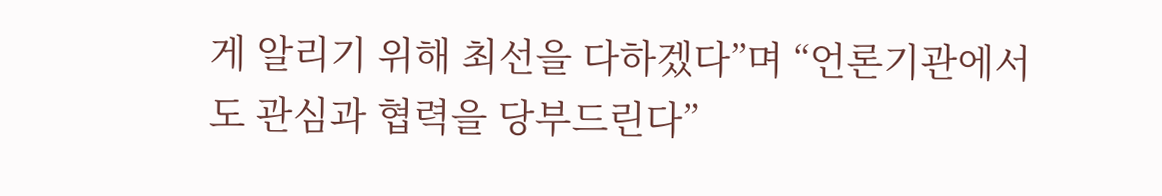게 알리기 위해 최선을 다하겠다”며 “언론기관에서도 관심과 협력을 당부드린다”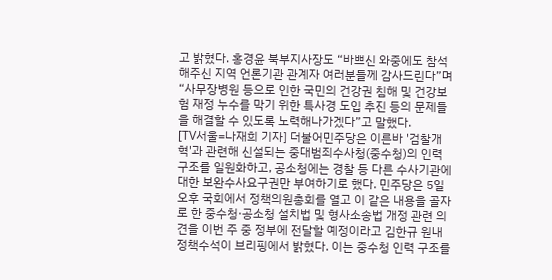고 밝혔다. 홍경윤 북부지사장도 “바쁘신 와중에도 참석해주신 지역 언론기관 관계자 여러분들께 감사드린다”며 “사무장병원 등으로 인한 국민의 건강권 침해 및 건강보험 재정 누수를 막기 위한 특사경 도입 추진 등의 문제들을 해결할 수 있도록 노력해나가겠다”고 말했다.
[TV서울=나재희 기자] 더불어민주당은 이른바 '검찰개혁'과 관련해 신설되는 중대범죄수사청(중수청)의 인력 구조를 일원화하고, 공소청에는 경찰 등 다른 수사기관에 대한 보완수사요구권만 부여하기로 했다. 민주당은 5일 오후 국회에서 정책의원총회를 열고 이 같은 내용을 골자로 한 중수청·공소청 설치법 및 형사소송법 개정 관련 의견을 이번 주 중 정부에 전달할 예정이라고 김한규 원내정책수석이 브리핑에서 밝혔다. 이는 중수청 인력 구조를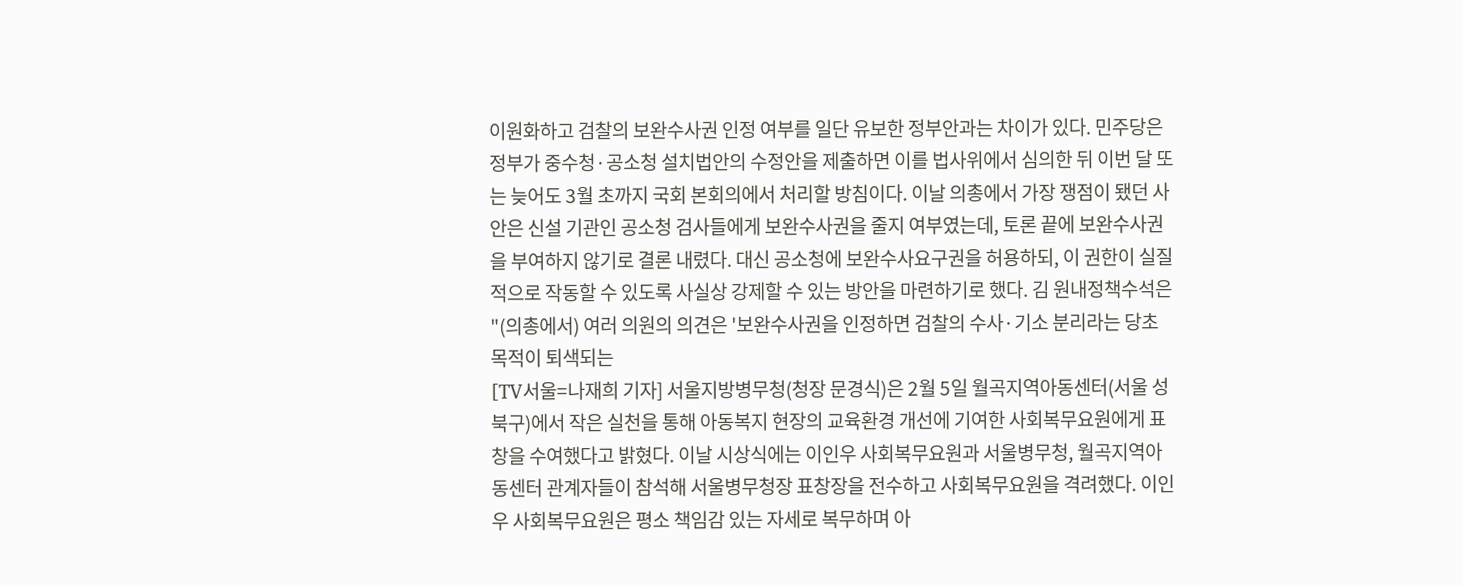이원화하고 검찰의 보완수사권 인정 여부를 일단 유보한 정부안과는 차이가 있다. 민주당은 정부가 중수청·공소청 설치법안의 수정안을 제출하면 이를 법사위에서 심의한 뒤 이번 달 또는 늦어도 3월 초까지 국회 본회의에서 처리할 방침이다. 이날 의총에서 가장 쟁점이 됐던 사안은 신설 기관인 공소청 검사들에게 보완수사권을 줄지 여부였는데, 토론 끝에 보완수사권을 부여하지 않기로 결론 내렸다. 대신 공소청에 보완수사요구권을 허용하되, 이 권한이 실질적으로 작동할 수 있도록 사실상 강제할 수 있는 방안을 마련하기로 했다. 김 원내정책수석은 "(의총에서) 여러 의원의 의견은 '보완수사권을 인정하면 검찰의 수사·기소 분리라는 당초 목적이 퇴색되는
[TV서울=나재희 기자] 서울지방병무청(청장 문경식)은 2월 5일 월곡지역아동센터(서울 성북구)에서 작은 실천을 통해 아동복지 현장의 교육환경 개선에 기여한 사회복무요원에게 표창을 수여했다고 밝혔다. 이날 시상식에는 이인우 사회복무요원과 서울병무청, 월곡지역아동센터 관계자들이 참석해 서울병무청장 표창장을 전수하고 사회복무요원을 격려했다. 이인우 사회복무요원은 평소 책임감 있는 자세로 복무하며 아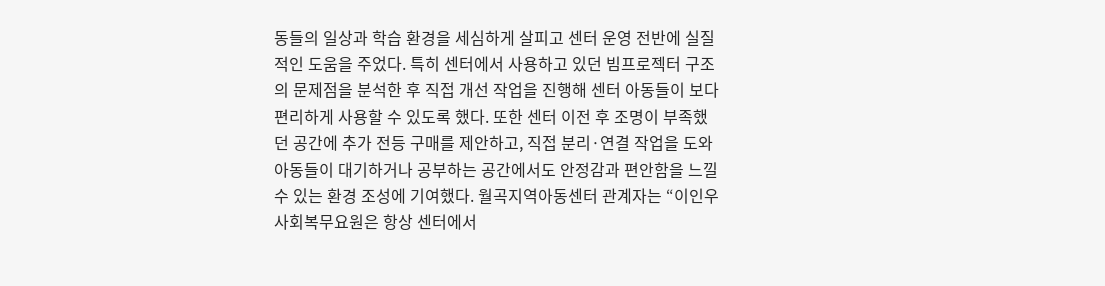동들의 일상과 학습 환경을 세심하게 살피고 센터 운영 전반에 실질적인 도움을 주었다. 특히 센터에서 사용하고 있던 빔프로젝터 구조의 문제점을 분석한 후 직접 개선 작업을 진행해 센터 아동들이 보다 편리하게 사용할 수 있도록 했다. 또한 센터 이전 후 조명이 부족했던 공간에 추가 전등 구매를 제안하고, 직접 분리·연결 작업을 도와 아동들이 대기하거나 공부하는 공간에서도 안정감과 편안함을 느낄 수 있는 환경 조성에 기여했다. 월곡지역아동센터 관계자는 “이인우 사회복무요원은 항상 센터에서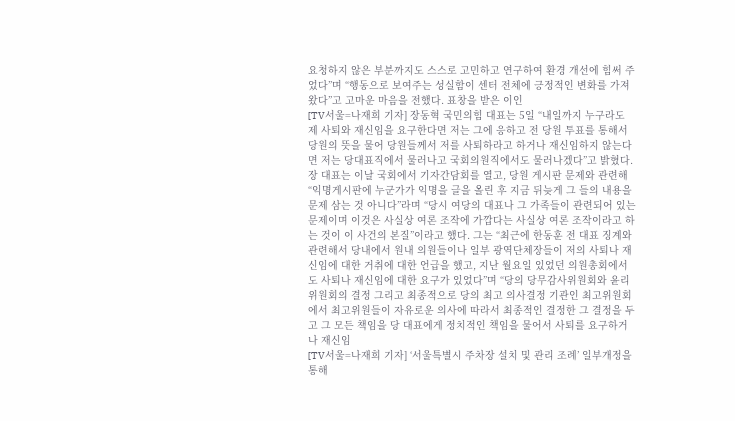요청하지 않은 부분까지도 스스로 고민하고 연구하여 환경 개선에 힘써 주었다”며 “행동으로 보여주는 성실함이 센터 전체에 긍정적인 변화를 가져왔다”고 고마운 마음을 전했다. 표창을 받은 이인
[TV서울=나재희 기자] 장동혁 국민의힘 대표는 5일 “내일까지 누구라도 제 사퇴와 재신임을 요구한다면 저는 그에 응하고 전 당원 투표를 통해서 당원의 뜻을 물어 당원들께서 저를 사퇴하라고 하거나 재신임하지 않는다면 저는 당대표직에서 물러나고 국회의원직에서도 물러나겠다”고 밝혔다. 장 대표는 이날 국회에서 기자간담회를 열고, 당원 게시판 문제와 관련해 “익명게시판에 누군가가 익명을 글을 올린 후 지금 뒤늦게 그 들의 내용을 문제 삼는 것 아니다”라며 “당시 여당의 대표나 그 가족들이 관련되어 있는 문제이며 이것은 사실상 여론 조작에 가깝다는 사실상 여론 조작이라고 하는 것이 이 사건의 본질”이라고 했다. 그는 “최근에 한동훈 전 대표 징계와 관련해서 당내에서 원내 의원들이나 일부 광역단체장들이 저의 사퇴나 재신임에 대한 거취에 대한 언급을 했고, 지난 월요일 있었던 의원총회에서도 사퇴나 재신임에 대한 요구가 있었다”며 “당의 당무감사위원회와 윤리위원회의 결정 그리고 최종적으로 당의 최고 의사결정 기관인 최고위원회에서 최고위원들이 자유로운 의사에 따라서 최종적인 결정한 그 결정을 두고 그 모든 책임을 당 대표에게 정치적인 책임을 물어서 사퇴를 요구하거나 재신임
[TV서울=나재희 기자] ‘서울특별시 주차장 설치 및 관리 조례’ 일부개정을 통해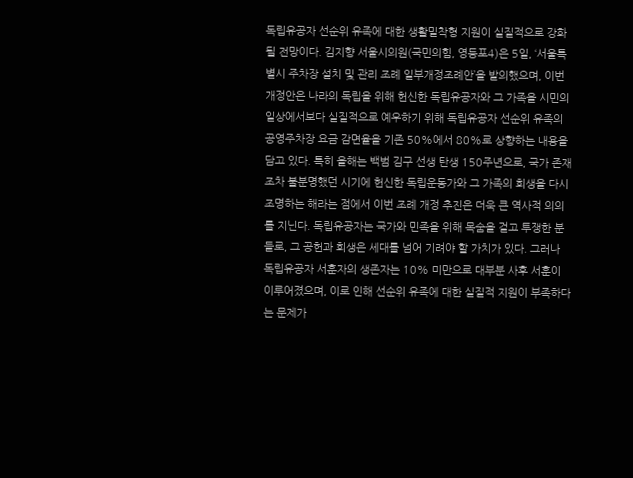독립유공자 선순위 유족에 대한 생활밀착형 지원이 실질적으로 강화될 전망이다. 김지향 서울시의원(국민의힘, 영등포4)은 5일, ‘서울특별시 주차장 설치 및 관리 조례 일부개정조례안’을 발의했으며, 이번 개정안은 나라의 독립을 위해 헌신한 독립유공자와 그 가족을 시민의 일상에서보다 실질적으로 예우하기 위해 독립유공자 선순위 유족의 공영주차장 요금 감면율을 기존 50%에서 80%로 상향하는 내용을 담고 있다. 특히 올해는 백범 김구 선생 탄생 150주년으로, 국가 존재조차 불분명했던 시기에 헌신한 독립운동가와 그 가족의 희생을 다시 조명하는 해라는 점에서 이번 조례 개정 추진은 더욱 큰 역사적 의의를 지닌다. 독립유공자는 국가와 민족을 위해 목숨을 걸고 투쟁한 분들로, 그 공헌과 희생은 세대를 넘어 기려야 할 가치가 있다. 그러나 독립유공자 서훈자의 생존자는 10% 미만으로 대부분 사후 서훈이 이루어졌으며, 이로 인해 선순위 유족에 대한 실질적 지원이 부족하다는 문제가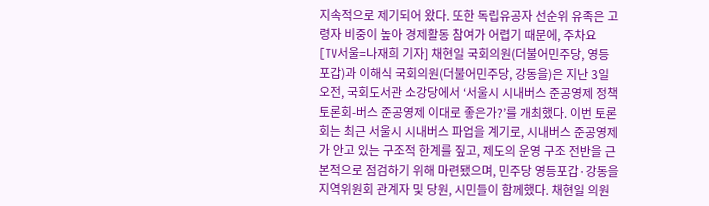지속적으로 제기되어 왔다. 또한 독립유공자 선순위 유족은 고령자 비중이 높아 경제활동 참여가 어렵기 때문에, 주차요
[TV서울=나재희 기자] 채현일 국회의원(더불어민주당, 영등포갑)과 이해식 국회의원(더불어민주당, 강동을)은 지난 3일 오전, 국회도서관 소강당에서 ‘서울시 시내버스 준공영제 정책토론회-버스 준공영제 이대로 좋은가?’를 개최했다. 이번 토론회는 최근 서울시 시내버스 파업을 계기로, 시내버스 준공영제가 안고 있는 구조적 한계를 짚고, 제도의 운영 구조 전반을 근본적으로 점검하기 위해 마련됐으며, 민주당 영등포갑·강동을 지역위원회 관계자 및 당원, 시민들이 함께했다. 채현일 의원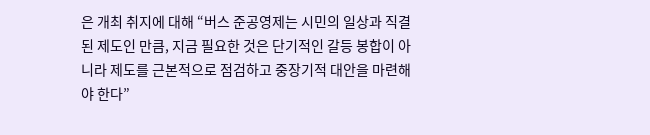은 개최 취지에 대해 “버스 준공영제는 시민의 일상과 직결된 제도인 만큼, 지금 필요한 것은 단기적인 갈등 봉합이 아니라 제도를 근본적으로 점검하고 중장기적 대안을 마련해야 한다”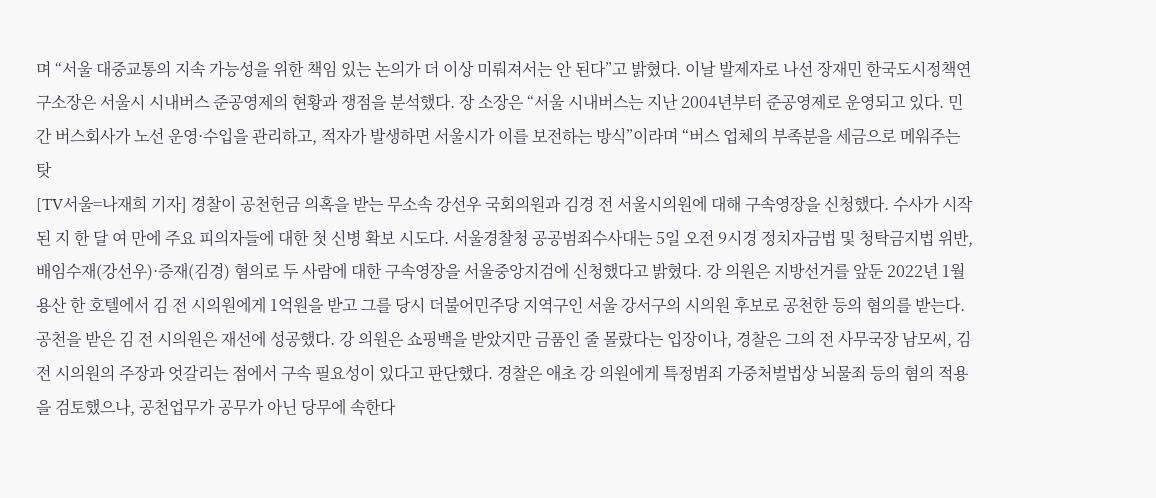며 “서울 대중교통의 지속 가능성을 위한 책임 있는 논의가 더 이상 미뤄져서는 안 된다”고 밝혔다. 이날 발제자로 나선 장재민 한국도시정책연구소장은 서울시 시내버스 준공영제의 현황과 쟁점을 분석했다. 장 소장은 “서울 시내버스는 지난 2004년부터 준공영제로 운영되고 있다. 민간 버스회사가 노선 운영·수입을 관리하고, 적자가 발생하면 서울시가 이를 보전하는 방식”이라며 “버스 업체의 부족분을 세금으로 메워주는 탓
[TV서울=나재희 기자] 경찰이 공천헌금 의혹을 받는 무소속 강선우 국회의원과 김경 전 서울시의원에 대해 구속영장을 신청했다. 수사가 시작된 지 한 달 여 만에 주요 피의자들에 대한 첫 신병 확보 시도다. 서울경찰청 공공범죄수사대는 5일 오전 9시경 정치자금법 및 청탁금지법 위반, 배임수재(강선우)·증재(김경) 혐의로 두 사람에 대한 구속영장을 서울중앙지검에 신청했다고 밝혔다. 강 의원은 지방선거를 앞둔 2022년 1월 용산 한 호텔에서 김 전 시의원에게 1억원을 받고 그를 당시 더불어민주당 지역구인 서울 강서구의 시의원 후보로 공천한 등의 혐의를 받는다. 공천을 받은 김 전 시의원은 재선에 성공했다. 강 의원은 쇼핑백을 받았지만 금품인 줄 몰랐다는 입장이나, 경찰은 그의 전 사무국장 남모씨, 김 전 시의원의 주장과 엇갈리는 점에서 구속 필요성이 있다고 판단했다. 경찰은 애초 강 의원에게 특정범죄 가중처벌법상 뇌물죄 등의 혐의 적용을 검토했으나, 공천업무가 공무가 아닌 당무에 속한다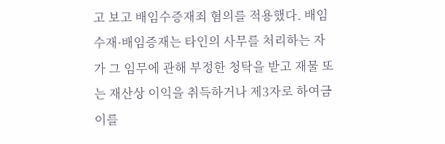고 보고 배임수증재죄 혐의를 적용했다. 배임수재·배임증재는 타인의 사무를 처리하는 자가 그 임무에 관해 부정한 청탁을 받고 재물 또는 재산상 이익을 취득하거나 제3자로 하여금 이를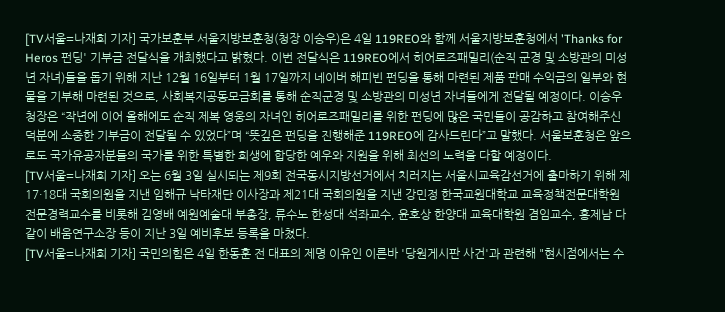[TV서울=나재희 기자] 국가보훈부 서울지방보훈청(청장 이승우)은 4일 119REO와 함께 서울지방보훈청에서 'Thanks for Heros 펀딩' 기부금 전달식을 개최했다고 밝혔다. 이번 전달식은 119REO에서 히어로즈패밀리(순직 군경 및 소방관의 미성년 자녀)들을 돕기 위해 지난 12월 16일부터 1월 17일까지 네이버 해피빈 펀딩을 통해 마련된 제품 판매 수익금의 일부와 현물을 기부해 마련된 것으로, 사회복지공동모금회를 통해 순직군경 및 소방관의 미성년 자녀들에게 전달될 예정이다. 이승우 청장은 “작년에 이어 올해에도 순직 제복 영웅의 자녀인 히어로즈패밀리를 위한 펀딩에 많은 국민들이 공감하고 참여해주신 덕분에 소중한 기부금이 전달될 수 있었다”며 “뜻깊은 펀딩을 진행해준 119REO에 감사드린다”고 말했다. 서울보훈청은 앞으로도 국가유공자분들의 국가를 위한 특별한 희생에 합당한 예우와 지원을 위해 최선의 노력을 다할 예정이다.
[TV서울=나재희 기자] 오는 6월 3일 실시되는 제9회 전국동시지방선거에서 치러지는 서울시교육감선거에 출마하기 위해 제17·18대 국회의원을 지낸 임해규 낙타재단 이사장과 제21대 국회의원을 지낸 강민정 한국교원대학교 교육정책전문대학원 전문경력교수를 비롯해 김영배 예원예술대 부총장, 류수노 한성대 석좌교수, 윤호상 한양대 교육대학원 겸임교수, 홍제남 다같이 배움연구소장 등이 지난 3일 예비후보 등록을 마쳤다.
[TV서울=나재희 기자] 국민의힘은 4일 한동훈 전 대표의 제명 이유인 이른바 '당원게시판 사건'과 관련해 "현시점에서는 수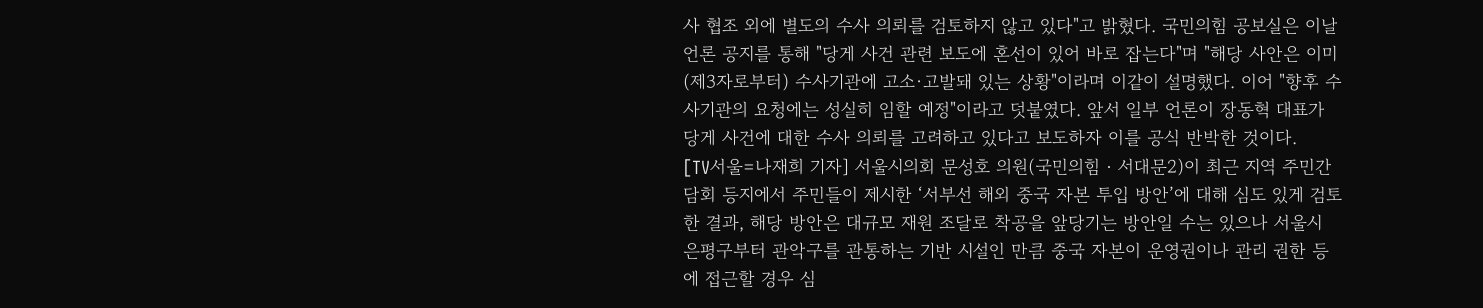사 협조 외에 별도의 수사 의뢰를 검토하지 않고 있다"고 밝혔다. 국민의힘 공보실은 이날 언론 공지를 통해 "당게 사건 관련 보도에 혼선이 있어 바로 잡는다"며 "해당 사안은 이미 (제3자로부터) 수사기관에 고소·고발돼 있는 상황"이라며 이같이 설명했다. 이어 "향후 수사기관의 요청에는 성실히 임할 예정"이라고 덧붙였다. 앞서 일부 언론이 장동혁 대표가 당게 사건에 대한 수사 의뢰를 고려하고 있다고 보도하자 이를 공식 반박한 것이다.
[TV서울=나재희 기자] 서울시의회 문성호 의원(국민의힘‧서대문2)이 최근 지역 주민간담회 등지에서 주민들이 제시한 ‘서부선 해외 중국 자본 투입 방안’에 대해 심도 있게 검토한 결과, 해당 방안은 대규모 재원 조달로 착공을 앞당기는 방안일 수는 있으나 서울시 은평구부터 관악구를 관통하는 기반 시설인 만큼 중국 자본이 운영권이나 관리 권한 등에 접근할 경우 심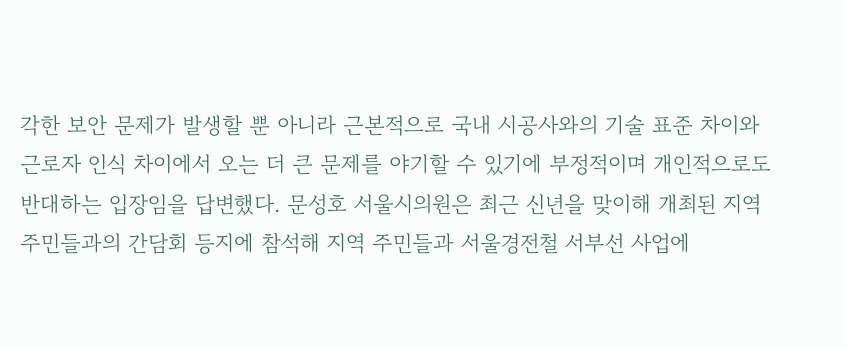각한 보안 문제가 발생할 뿐 아니라 근본적으로 국내 시공사와의 기술 표준 차이와 근로자 인식 차이에서 오는 더 큰 문제를 야기할 수 있기에 부정적이며 개인적으로도 반대하는 입장임을 답변했다. 문성호 서울시의원은 최근 신년을 맞이해 개최된 지역 주민들과의 간담회 등지에 참석해 지역 주민들과 서울경전철 서부선 사업에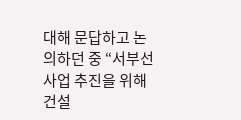대해 문답하고 논의하던 중 “서부선 사업 추진을 위해 건설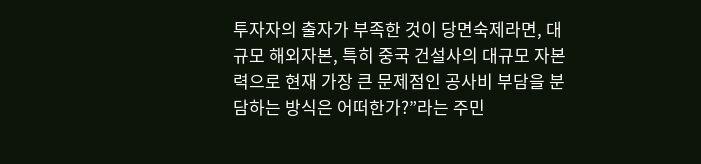투자자의 출자가 부족한 것이 당면숙제라면, 대규모 해외자본, 특히 중국 건설사의 대규모 자본력으로 현재 가장 큰 문제점인 공사비 부담을 분담하는 방식은 어떠한가?”라는 주민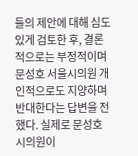들의 제안에 대해 심도 있게 검토한 후, 결론적으로는 부정적이며 문성호 서울시의원 개인적으로도 지양하며 반대한다는 답변을 전했다. 실제로 문성호 시의원이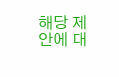해당 제안에 대